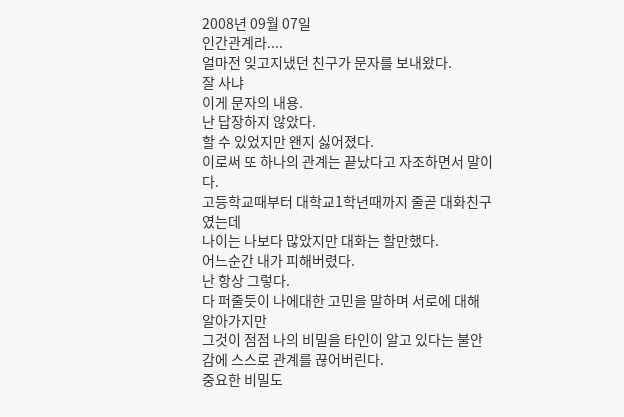2008년 09월 07일
인간관계라....
얼마전 잊고지냈던 친구가 문자를 보내왔다.
잘 사냐
이게 문자의 내용.
난 답장하지 않았다.
할 수 있었지만 왠지 싫어졌다.
이로써 또 하나의 관계는 끝났다고 자조하면서 말이다.
고등학교때부터 대학교1학년때까지 줄곧 대화친구였는데
나이는 나보다 많았지만 대화는 할만했다.
어느순간 내가 피해버렸다.
난 항상 그렇다.
다 퍼줄듯이 나에대한 고민을 말하며 서로에 대해 알아가지만
그것이 점점 나의 비밀을 타인이 알고 있다는 불안감에 스스로 관계를 끊어버린다.
중요한 비밀도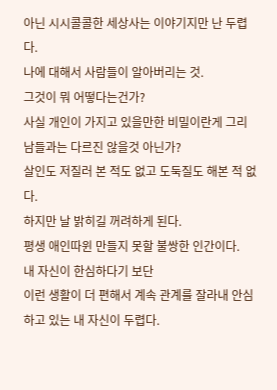아닌 시시콜콜한 세상사는 이야기지만 난 두렵다.
나에 대해서 사람들이 알아버리는 것.
그것이 뭐 어떻다는건가?
사실 개인이 가지고 있을만한 비밀이란게 그리 남들과는 다르진 않을것 아닌가?
살인도 저질러 본 적도 없고 도둑질도 해본 적 없다.
하지만 날 밝히길 꺼려하게 된다.
평생 애인따윈 만들지 못할 불쌍한 인간이다.
내 자신이 한심하다기 보단
이런 생활이 더 편해서 계속 관계를 잘라내 안심하고 있는 내 자신이 두렵다.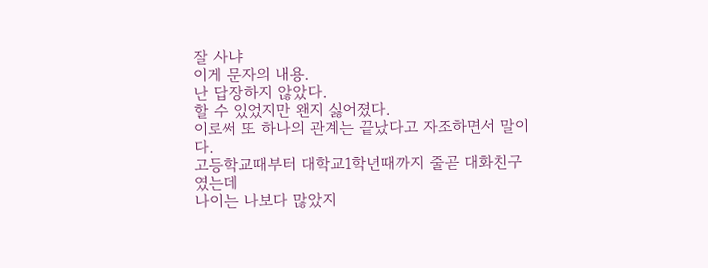잘 사냐
이게 문자의 내용.
난 답장하지 않았다.
할 수 있었지만 왠지 싫어졌다.
이로써 또 하나의 관계는 끝났다고 자조하면서 말이다.
고등학교때부터 대학교1학년때까지 줄곧 대화친구였는데
나이는 나보다 많았지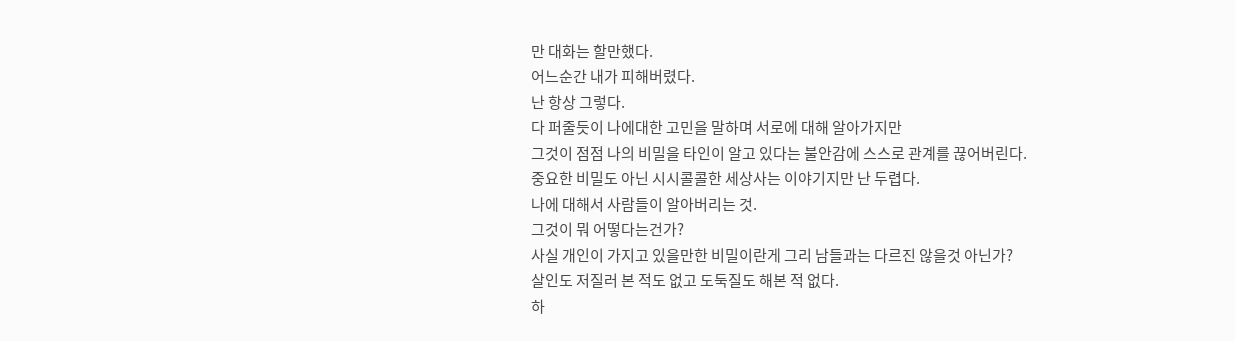만 대화는 할만했다.
어느순간 내가 피해버렸다.
난 항상 그렇다.
다 퍼줄듯이 나에대한 고민을 말하며 서로에 대해 알아가지만
그것이 점점 나의 비밀을 타인이 알고 있다는 불안감에 스스로 관계를 끊어버린다.
중요한 비밀도 아닌 시시콜콜한 세상사는 이야기지만 난 두렵다.
나에 대해서 사람들이 알아버리는 것.
그것이 뭐 어떻다는건가?
사실 개인이 가지고 있을만한 비밀이란게 그리 남들과는 다르진 않을것 아닌가?
살인도 저질러 본 적도 없고 도둑질도 해본 적 없다.
하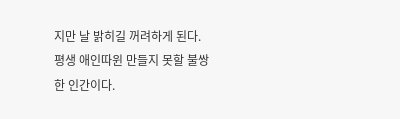지만 날 밝히길 꺼려하게 된다.
평생 애인따윈 만들지 못할 불쌍한 인간이다.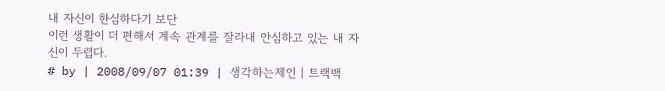내 자신이 한심하다기 보단
이런 생활이 더 편해서 계속 관계를 잘라내 안심하고 있는 내 자신이 두렵다.
# by | 2008/09/07 01:39 | 생각하는제인 | 트랙백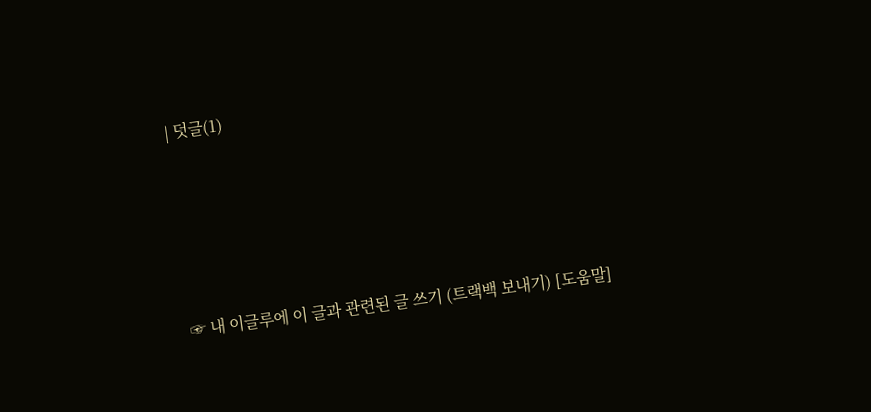| 덧글(1)





☞ 내 이글루에 이 글과 관련된 글 쓰기 (트랙백 보내기) [도움말]